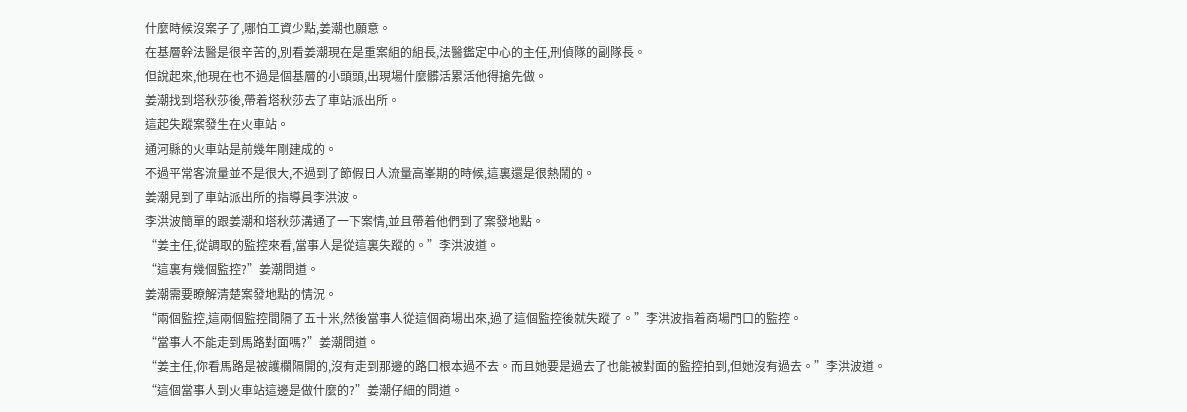什麼時候沒案子了,哪怕工資少點,姜潮也願意。
在基層幹法醫是很辛苦的,別看姜潮現在是重案組的組長,法醫鑑定中心的主任,刑偵隊的副隊長。
但說起來,他現在也不過是個基層的小頭頭,出現場什麼髒活累活他得搶先做。
姜潮找到塔秋莎後,帶着塔秋莎去了車站派出所。
這起失蹤案發生在火車站。
通河縣的火車站是前幾年剛建成的。
不過平常客流量並不是很大,不過到了節假日人流量高峯期的時候,這裏還是很熱鬧的。
姜潮見到了車站派出所的指導員李洪波。
李洪波簡單的跟姜潮和塔秋莎溝通了一下案情,並且帶着他們到了案發地點。
“姜主任,從調取的監控來看,當事人是從這裏失蹤的。”李洪波道。
“這裏有幾個監控?”姜潮問道。
姜潮需要瞭解清楚案發地點的情況。
“兩個監控,這兩個監控間隔了五十米,然後當事人從這個商場出來,過了這個監控後就失蹤了。”李洪波指着商場門口的監控。
“當事人不能走到馬路對面嗎?”姜潮問道。
“姜主任,你看馬路是被護欄隔開的,沒有走到那邊的路口根本過不去。而且她要是過去了也能被對面的監控拍到,但她沒有過去。”李洪波道。
“這個當事人到火車站這邊是做什麼的?”姜潮仔細的問道。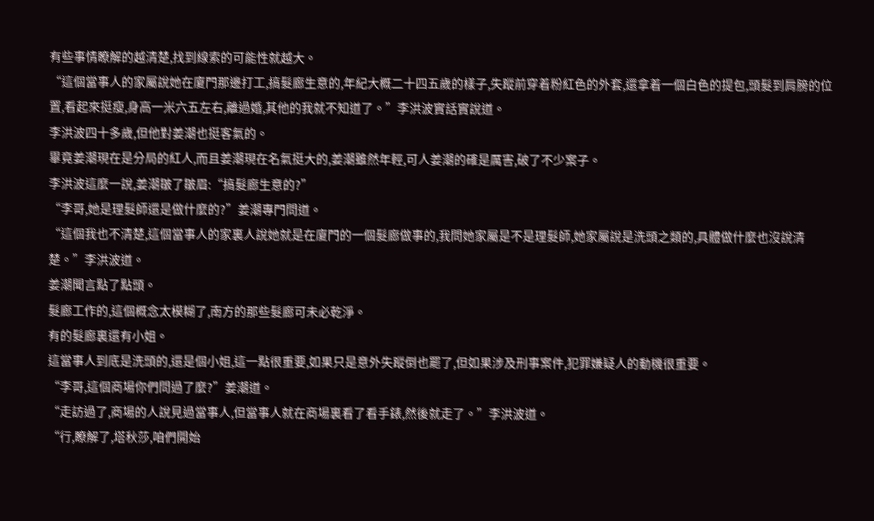有些事情瞭解的越清楚,找到線索的可能性就越大。
“這個當事人的家屬說她在廈門那邊打工,搞髮廊生意的,年紀大概二十四五歲的樣子,失蹤前穿着粉紅色的外套,還拿着一個白色的提包,頭髮到肩膀的位置,看起來挺瘦,身高一米六五左右,離過婚,其他的我就不知道了。”李洪波實話實說道。
李洪波四十多歲,但他對姜潮也挺客氣的。
畢竟姜潮現在是分局的紅人,而且姜潮現在名氣挺大的,姜潮雖然年輕,可人姜潮的確是厲害,破了不少案子。
李洪波這麼一說,姜潮皺了皺眉:“搞髮廊生意的?”
“李哥,她是理髮師還是做什麼的?”姜潮專門問道。
“這個我也不清楚,這個當事人的家裏人說她就是在廈門的一個髮廊做事的,我問她家屬是不是理髮師,她家屬說是洗頭之類的,具體做什麼也沒說清楚。”李洪波道。
姜潮聞言點了點頭。
髮廊工作的,這個概念太模糊了,南方的那些髮廊可未必乾淨。
有的髮廊裏還有小姐。
這當事人到底是洗頭的,還是個小姐,這一點很重要,如果只是意外失蹤倒也罷了,但如果涉及刑事案件,犯罪嫌疑人的動機很重要。
“李哥,這個商場你們問過了麼?”姜潮道。
“走訪過了,商場的人說見過當事人,但當事人就在商場裏看了看手錶,然後就走了。”李洪波道。
“行,瞭解了,塔秋莎,咱們開始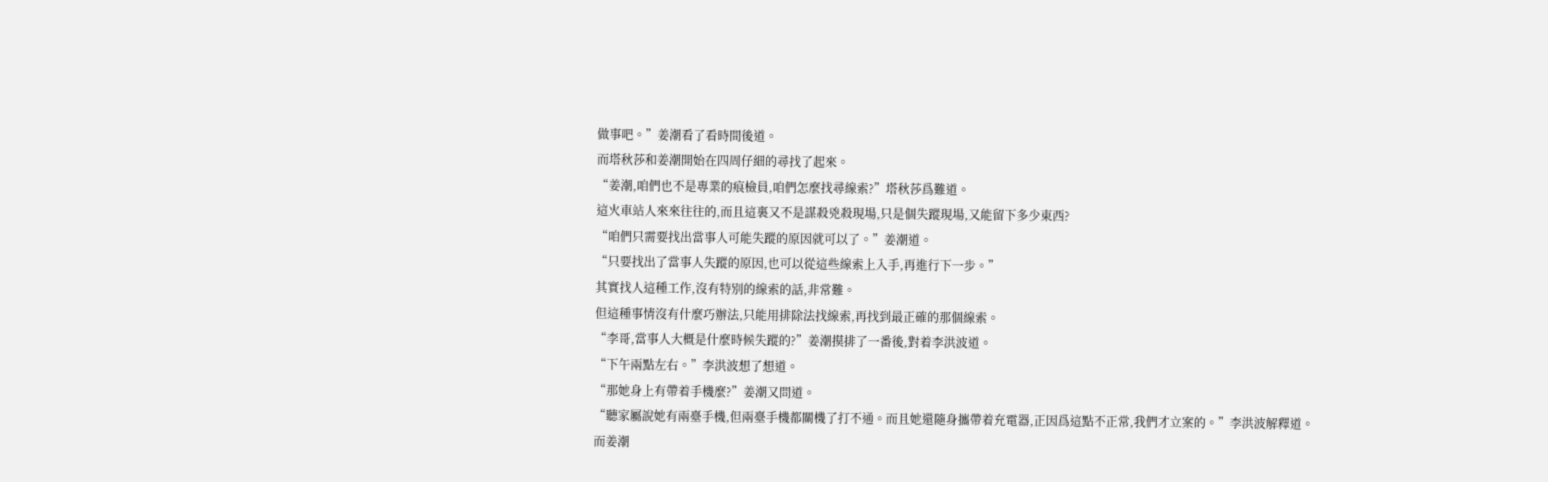做事吧。”姜潮看了看時間後道。
而塔秋莎和姜潮開始在四周仔細的尋找了起來。
“姜潮,咱們也不是專業的痕檢員,咱們怎麼找尋線索?”塔秋莎爲難道。
這火車站人來來往往的,而且這裏又不是謀殺兇殺現場,只是個失蹤現場,又能留下多少東西?
“咱們只需要找出當事人可能失蹤的原因就可以了。”姜潮道。
“只要找出了當事人失蹤的原因,也可以從這些線索上入手,再進行下一步。”
其實找人這種工作,沒有特別的線索的話,非常難。
但這種事情沒有什麼巧辦法,只能用排除法找線索,再找到最正確的那個線索。
“李哥,當事人大概是什麼時候失蹤的?”姜潮摸排了一番後,對着李洪波道。
“下午兩點左右。”李洪波想了想道。
“那她身上有帶着手機麼?”姜潮又問道。
“聽家屬說她有兩臺手機,但兩臺手機都關機了打不通。而且她還隨身攜帶着充電器,正因爲這點不正常,我們才立案的。”李洪波解釋道。
而姜潮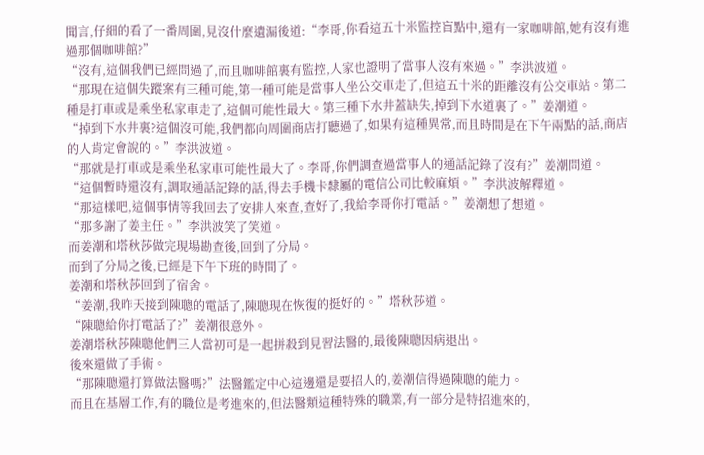聞言,仔細的看了一番周圍,見沒什麼遺漏後道:“李哥,你看這五十米監控盲點中,還有一家咖啡館,她有沒有進過那個咖啡館?”
“沒有,這個我們已經問過了,而且咖啡館裏有監控,人家也證明了當事人沒有來過。”李洪波道。
“那現在這個失蹤案有三種可能,第一種可能是當事人坐公交車走了,但這五十米的距離沒有公交車站。第二種是打車或是乘坐私家車走了,這個可能性最大。第三種下水井蓋缺失,掉到下水道裏了。”姜潮道。
“掉到下水井裏?這個沒可能,我們都向周圍商店打聽過了,如果有這種異常,而且時間是在下午兩點的話,商店的人肯定會說的。”李洪波道。
“那就是打車或是乘坐私家車可能性最大了。李哥,你們調查過當事人的通話記錄了沒有?”姜潮問道。
“這個暫時還沒有,調取通話記錄的話,得去手機卡隸屬的電信公司比較麻煩。”李洪波解釋道。
“那這樣吧,這個事情等我回去了安排人來查,查好了,我給李哥你打電話。”姜潮想了想道。
“那多謝了姜主任。”李洪波笑了笑道。
而姜潮和塔秋莎做完現場勘查後,回到了分局。
而到了分局之後,已經是下午下班的時間了。
姜潮和塔秋莎回到了宿舍。
“姜潮,我昨天接到陳聰的電話了,陳聰現在恢復的挺好的。”塔秋莎道。
“陳聰給你打電話了?”姜潮很意外。
姜潮塔秋莎陳聰他們三人當初可是一起拼殺到見習法醫的,最後陳聰因病退出。
後來還做了手術。
“那陳聰還打算做法醫嗎?”法醫鑑定中心這邊還是要招人的,姜潮信得過陳聰的能力。
而且在基層工作,有的職位是考進來的,但法醫類這種特殊的職業,有一部分是特招進來的,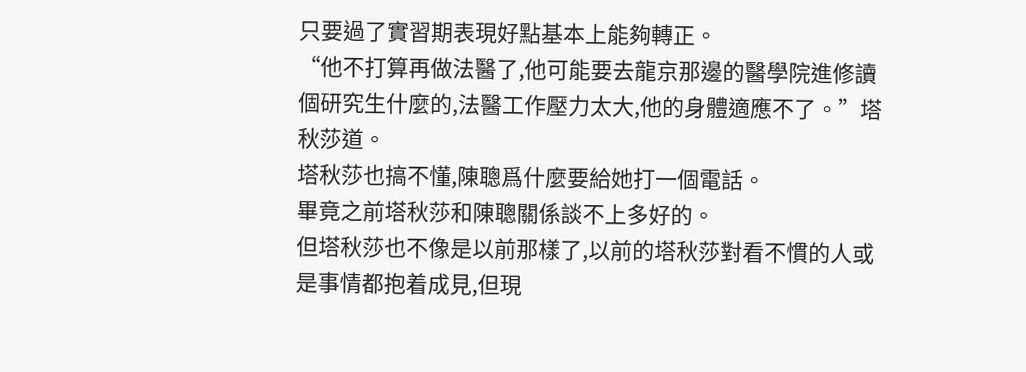只要過了實習期表現好點基本上能夠轉正。
“他不打算再做法醫了,他可能要去龍京那邊的醫學院進修讀個研究生什麼的,法醫工作壓力太大,他的身體適應不了。”塔秋莎道。
塔秋莎也搞不懂,陳聰爲什麼要給她打一個電話。
畢竟之前塔秋莎和陳聰關係談不上多好的。
但塔秋莎也不像是以前那樣了,以前的塔秋莎對看不慣的人或是事情都抱着成見,但現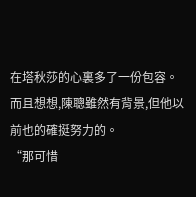在塔秋莎的心裏多了一份包容。
而且想想,陳聰雖然有背景,但他以前也的確挺努力的。
“那可惜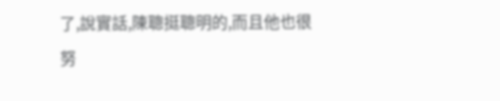了,說實話,陳聰挺聰明的,而且他也很努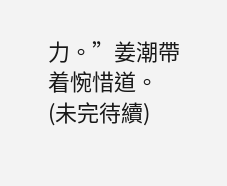力。”姜潮帶着惋惜道。(未完待續)